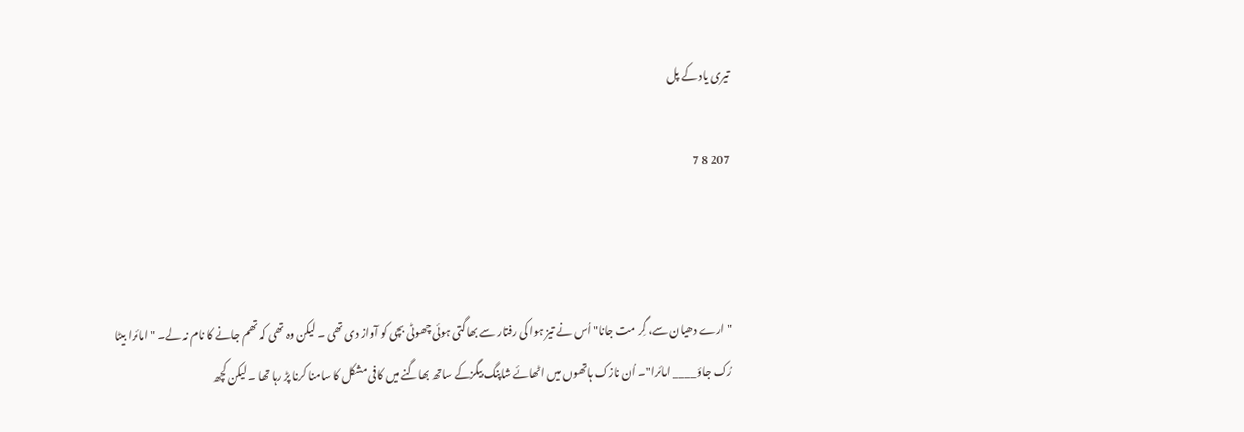تیری یاد کے پل

207 8 7



"ارے دھیان سے، گِر مت جانا" اُس نے تیز ہوا کی رفتار سے بھاگتی ہوئی چھوٹی بچی کو آواز دی تھی ۔ لیکن وہ تھی کہ تھم جانے کا نام نہ لے۔ "امائرا بیٹا رُک جاؤ____ امائرا"۔ اُن نازک ہاتھوں میں اٹھائے شاپنگ بیگزکے ساتھ بھاگنے میں کافی مشکل کا سامنا کرنا پڑ رہا تھا ۔ لیکن کچھ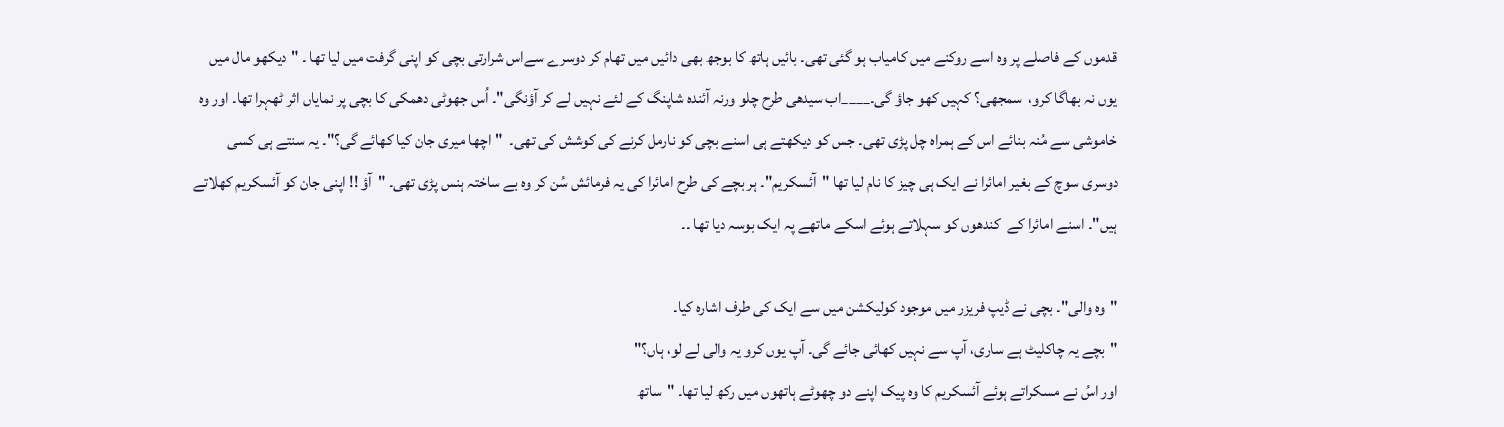قدموں کے فاصلے پر وہ اسے روکنے میں کامیاب ہو گئی تھی۔ بائیں ہاتھ کا بوجھ بھی دائیں میں تھام کر دوسرے سےاس شرارتی بچی کو اپنی گرفت میں لیا تھا ۔ "دیکھو مال میں یوں نہ بھاگا کرو،  سمجھی؟ کہیں کھو جاؤ گی۔____اب سیدھی طرح چلو ورنہ آئندہ شاپنگ کے لئے نہیں لے کر آؤنگی"۔ اُس جھوٹی دھمکی کا بچی پر نمایاں اثر ٹھہرا تھا۔ اور وہ خاموشی سے مُنہ بنائے اس کے ہمراہ چل پڑی تھی۔ جس کو دیکھتے ہی اسنے بچی کو نارمل کرنے کی کوشش کی تھی۔  "اچھا میری جان کیا کھائے گی؟"۔ یہ سنتے ہی کسی دوسری سوچ کے بغیر امائرا نے ایک ہی چیز کا نام لیا تھا "آئسکریم"۔ ہر بچے کی طرح امائرا کی یہ فرمائش سُن کر وہ بے ساختہ ہنس پڑی تھی۔ "آؤ !! اپنی جان کو آئسکریم کھلاتے ہیں"۔ اسنے امائرا کے  کندھوں کو سہلاتے ہوئے اسکے ماتھے پہ ایک بوسہ دیا تھا ۔۔

"وہ والی"۔ بچی نے ڈیپ فریزر میں موجود کولیکشن میں سے ایک کی طرف اشارہ کیا۔
"بچے یہ چاکلیٹ ہے ساری، آپ سے نہیں کھائی جائے گی۔ آپ یوں کرو یہ والی لے لو، ہاں؟"
اور اسُ نے مسکراتے ہوئے آئسکریم کا وہ پیک اپنے دو چھوٹے ہاتھوں میں رکھ لیا تھا۔ "ساتھ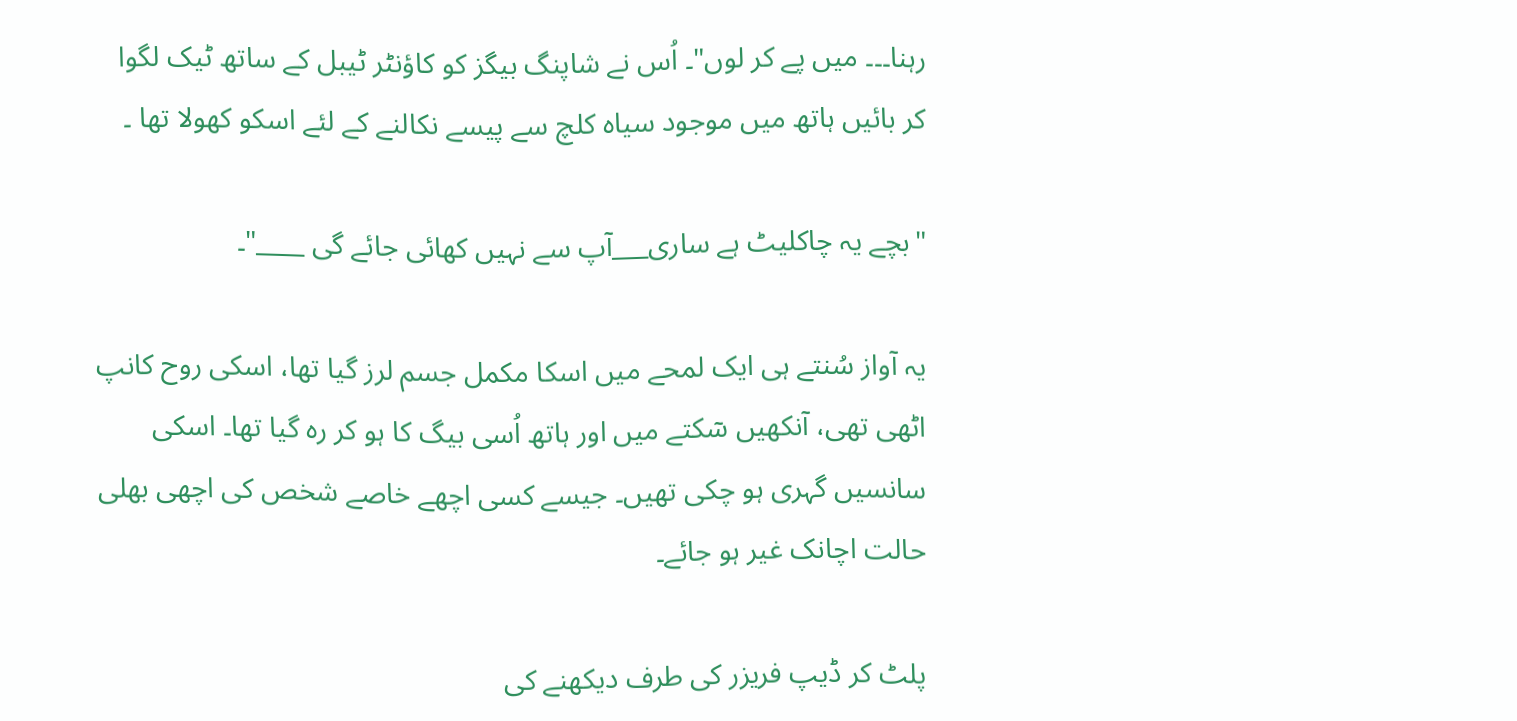رہنا۔۔۔ میں پے کر لوں"۔ اُس نے شاپنگ بیگز کو کاؤنٹر ٹیبل کے ساتھ ٹیک لگوا کر بائیں ہاتھ میں موجود سیاہ کلچ سے پیسے نکالنے کے لئے اسکو کھولا تھا ۔

"بچے یہ چاکلیٹ ہے ساری___آپ سے نہیں کھائی جائے گی ____"۔

یہ آواز سُنتے ہی ایک لمحے میں اسکا مکمل جسم لرز گیا تھا، اسکی روح کانپ اٹھی تھی، آنکھیں سٓکتے میں اور ہاتھ اُسی بیگ کا ہو کر رہ گیا تھا۔ اسکی سانسیں گہری ہو چکی تھیں۔ جیسے کسی اچھے خاصے شخص کی اچھی بھلی حالت اچانک غیر ہو جائے۔

پلٹ کر ڈیپ فریزر کی طرف دیکھنے کی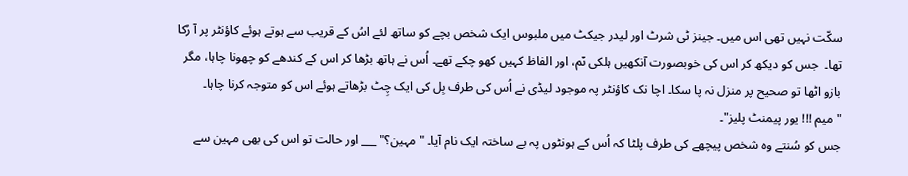سکّت نہیں تھی اس میں۔ جینز ٹی شرٹ اور لیدر جیکٹ میں ملبوس ایک شخص بچے کو ساتھ لئے اسُ کے قریب سے ہوتے ہوئے کاؤنٹر پر آ رُکا تھا۔  جس کو دیکھ کر اس کی خوبصورت آنکھیں ہلکی نٓم، اور الفاظ کہیں کھو چکے تھے۔ اُس نے ہاتھ بڑھا کر اس کے کندھے کو چھونا چاہا، مگر بازو اٹھا تو صحیح پر منزل نہ پا سکا۔ اچا نک کاؤنٹر پہ موجود لیڈی نے اُس کی طرف بِل کی ایک چِٹ بڑھاتے ہوئے اس کو متوجہ کرنا چاہا۔
"میم !!! یور پیمنٹ پلیز"۔
جس کو سُنتے وہ شخص پیچھے کی طرف پلٹا کہ اُس کے ہونٹوں پہ بے ساختہ ایک نام آیا۔ "مہین؟" ___ اور حالت تو اس کی بھی مہین سے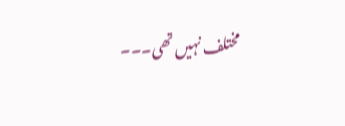مختلف نہیں تھی۔۔۔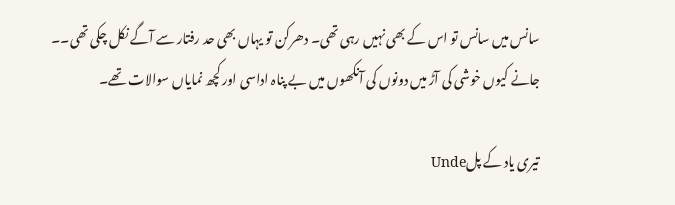سانس میں سانس تو اس کے بھی نہیں رہی تھی۔ دھرکن تو یہاں بھی حد رفتار سے آگے نکل چکی تھی۔۔ جانے کیوں خوشی کی آڑ میں دونوں کی آنکھوں میں بے پناہ اداسی اور کچھ نمایاں سوالات تھے۔

تیری یاد کے پلUnde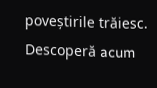poveștirile trăiesc. Descoperă acum